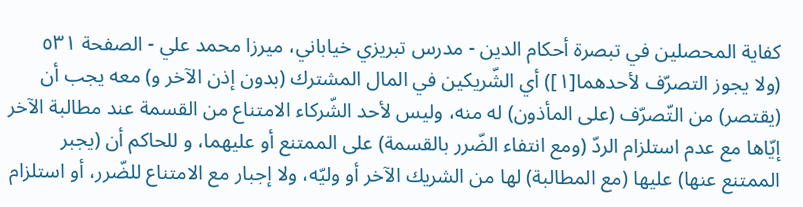كفاية المحصلين في تبصرة أحكام الدين - مدرس تبريزي خياباني، ميرزا محمد علي - الصفحة ٥٣١
(ولا يجوز التصرّف لأحدهما[١]) أي الشّريكين في المال المشترك (بدون إذن الآخر و) معه يجب أن (يقتصر) من التّصرّف (على المأذون) له منه، وليس لأحد الشّركاء الامتناع من القسمة عند مطالبة الآخر إيّاها مع عدم استلزام الردّ (ومع انتفاء الضّرر بالقسمة) على الممتنع أو عليهما، و للحاكم أن (يجبر الممتنع عنها) عليها (مع المطالبة) لها من الشريك الآخر أو وليّه، ولا إجبار مع الامتناع للضّرر، أو استلزام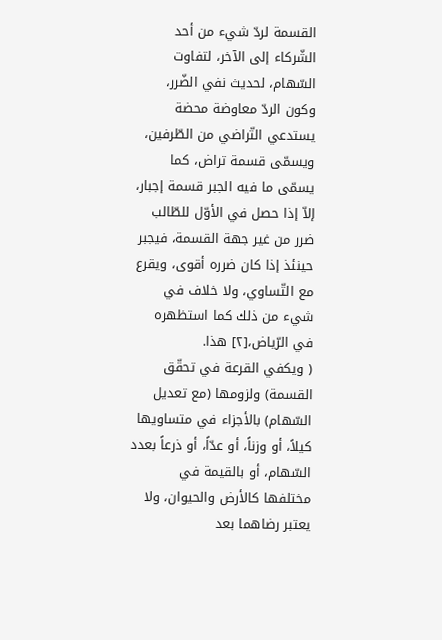القسمة لردّ شيء من أحد الشّركاء إلى الآخر، لتفاوت السّهام، لحديث نفي الضّرر، وكون الردّ معاوضة محضة يستدعي التّراضي من الطّرفين، ويسمّى قسمة تراض، كما يسمّى ما فيه الجبر قسمة إجبار، إلاّ إذا حصل في الأوّل للطّالب ضرر من غير جهة القسمة، فيجبر حينئذ إذا كان ضرره أقوى، ويقرع مع التّساوي، ولا خلاف في شيء من ذلك كما استظهره في الرّياض،[٢] هذا.
( ويكفي القرعة في تحقّق القسمة) ولزومها (مع تعديل السّهام) بالأجزاء في متساويها كيلاً، أو وزناً، أو عدّاً، أو ذرعاً بعدد السّهام، أو بالقيمة في مختلفها كالأرض والحيوان، ولا يعتبر رضاهما بعد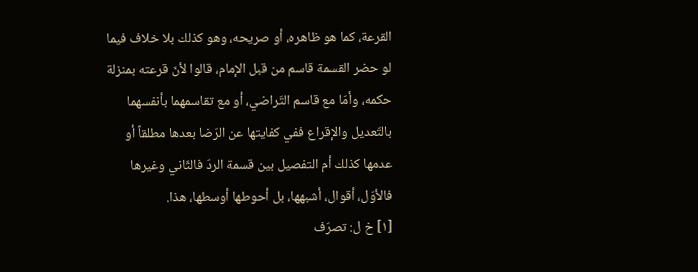القرعة، كما هو ظاهره، أو صريحه، وهو كذلك بلا خلاف فيما لو حضر القسمة قاسم من قبل الإمام، قالوا لأنّ قرعته بمنزلة حكمه، وأمّا مع قاسم التّراضي، أو مع تقاسمهما بأنفسهما بالتّعديل والإقراع ففي كفايتها عن الرّضا بعدها مطلقاً أو عدمها كذلك أم التفصيل بين قسمة الردّ فالثّاني وغيرها فالأوّل، أقوال، أشبهها، بل أحوطها أوسطها، هذا.
[١] خ ل: تصرّف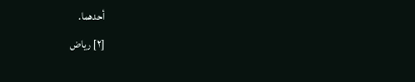أحدهما.
[٢] رياض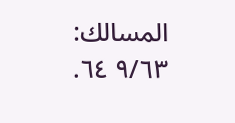المسالك: ٩/٦٣ ٦٤.